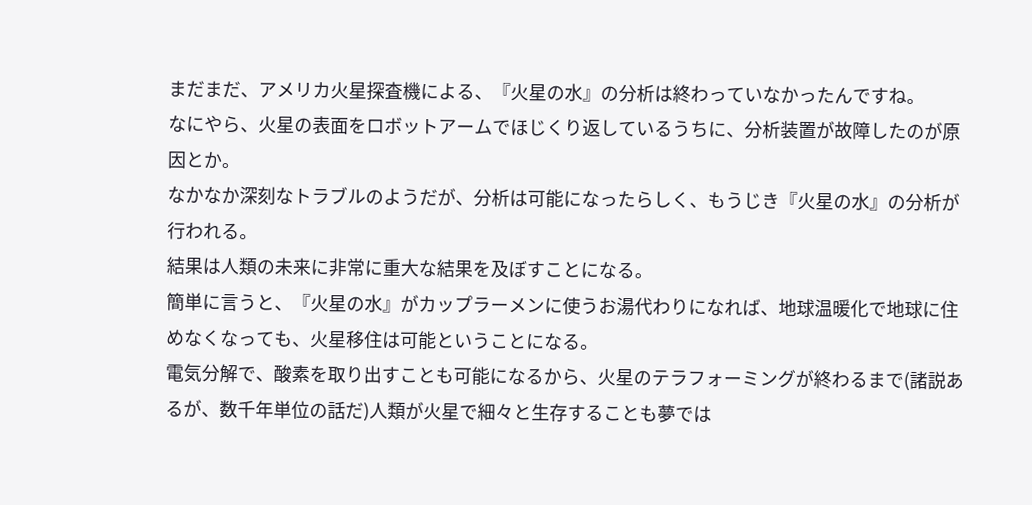まだまだ、アメリカ火星探査機による、『火星の水』の分析は終わっていなかったんですね。
なにやら、火星の表面をロボットアームでほじくり返しているうちに、分析装置が故障したのが原因とか。
なかなか深刻なトラブルのようだが、分析は可能になったらしく、もうじき『火星の水』の分析が行われる。
結果は人類の未来に非常に重大な結果を及ぼすことになる。
簡単に言うと、『火星の水』がカップラーメンに使うお湯代わりになれば、地球温暖化で地球に住めなくなっても、火星移住は可能ということになる。
電気分解で、酸素を取り出すことも可能になるから、火星のテラフォーミングが終わるまで(諸説あるが、数千年単位の話だ)人類が火星で細々と生存することも夢では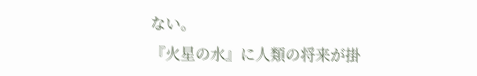ない。
『火星の水』に人類の将来が掛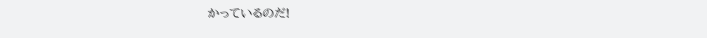かっているのだ!